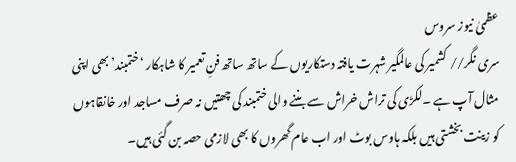عظمیٰ نیوز سروس
سری نگر// کشمیر کی عالمگیر شہرت یافتہ دستکاریوں کے ساتھ ساتھ فنِ تعمیر کا شاہکار ‘ختمبند’ بھی اپنی مثال آپ ہے ۔لکڑی کی تراش خراش سے بننے والی ختمبند کی چھتیں نہ صرف مساجد اور خانقاہوں کو زینت بخشتی ہیں بلکہ ہاوس بوٹ اور اب عام گھروں کا بھی لازمی حصہ بن گئی ہیں۔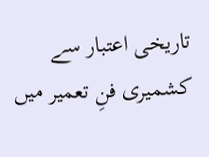تاریخی اعتبار سے کشمیری فنِ تعمیر میں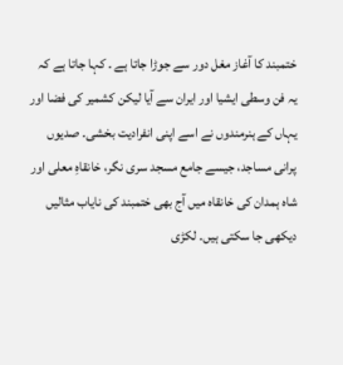ختمبند کا آغاز مغل دور سے جوڑا جاتا ہے ۔ کہا جاتا ہے کہ یہ فن وسطی ایشیا اور ایران سے آیا لیکن کشمیر کی فضا اور یہاں کے ہنرمندوں نے اسے اپنی انفرادیت بخشی۔ صدیوں پرانی مساجد، جیسے جامع مسجد سری نگر، خانقاہِ معلی اور شاہ ہمدان کی خانقاہ میں آج بھی ختمبند کی نایاب مثالیں دیکھی جا سکتی ہیں۔ لکڑی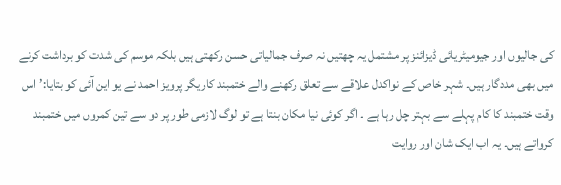کی جالیوں اور جیومیٹریائی ڈیزائنز پر مشتمل یہ چھتیں نہ صرف جمالیاتی حسن رکھتی ہیں بلکہ موسم کی شدت کو برداشت کرنے میں بھی مددگار ہیں۔ شہر خاص کے نواکدل علاقے سے تعلق رکھنے والے ختمبند کاریگر پرویز احمد نے یو این آئی کو بتایا:’اس وقت ختمبند کا کام پہلے سے بہتر چل رہا ہے ۔ اگر کوئی نیا مکان بنتا ہے تو لوگ لازمی طور پر دو سے تین کمروں میں ختمبند کرواتے ہیں۔ یہ اب ایک شان اور روایت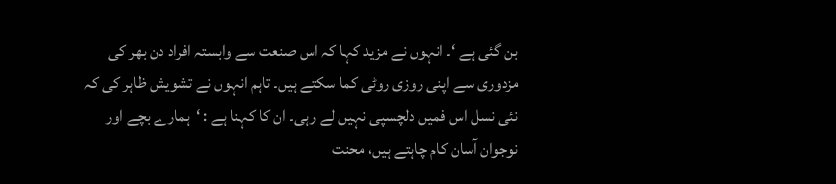بن گئی ہے ‘۔ انہوں نے مزید کہا کہ اس صنعت سے وابستہ افراد دن بھر کی مزدوری سے اپنی روزی روٹی کما سکتے ہیں۔ تاہم انہوں نے تشویش ظاہر کی کہ نئی نسل اس فمیں دلچسپی نہیں لے رہی۔ ان کا کہنا ہے : ‘ہمارے بچے اور نوجوان آسان کام چاہتے ہیں، محنت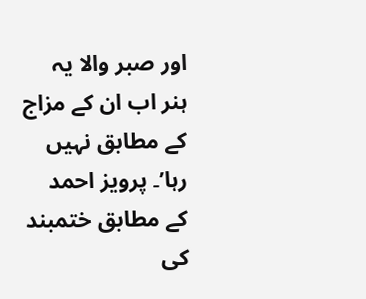اور صبر والا یہ ہنر اب ان کے مزاج کے مطابق نہیں رہا’۔ پرویز احمد کے مطابق ختمبند کی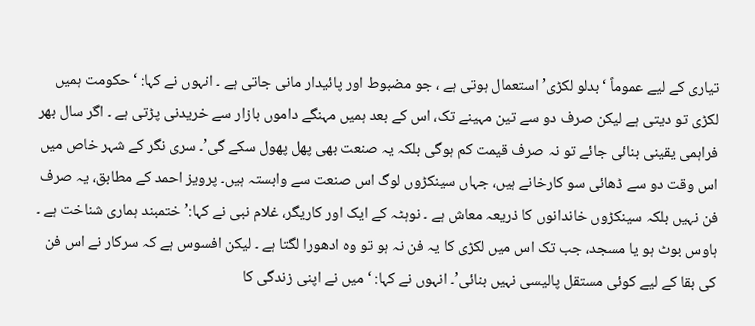تیاری کے لیے عموماً ‘بدلو لکڑی’ استعمال ہوتی ہے ، جو مضبوط اور پائیدار مانی جاتی ہے ۔ انہوں نے کہا: ‘حکومت ہمیں لکڑی تو دیتی ہے لیکن صرف دو سے تین مہینے تک، اس کے بعد ہمیں مہنگے داموں بازار سے خریدنی پڑتی ہے ۔ اگر سال بھر فراہمی یقینی بنائی جائے تو نہ صرف قیمت کم ہوگی بلکہ یہ صنعت بھی پھل پھول سکے گی’۔ سری نگر کے شہر خاص میں اس وقت دو سے ڈھائی سو کارخانے ہیں، جہاں سینکڑوں لوگ اس صنعت سے وابستہ ہیں۔ پرویز احمد کے مطابق، یہ صرف فن نہیں بلکہ سینکڑوں خاندانوں کا ذریعہ معاش ہے ۔ نوہٹہ کے ایک اور کاریگر، غلام نبی نے کہا:’ختمبند ہماری شناخت ہے ۔ ہاوس بوٹ ہو یا مسجد، جب تک اس میں لکڑی کا یہ فن نہ ہو تو وہ ادھورا لگتا ہے ۔ لیکن افسوس ہے کہ سرکار نے اس فن کی بقا کے لیے کوئی مستقل پالیسی نہیں بنائی’۔ انہوں نے کہا: ‘ میں نے اپنی زندگی کا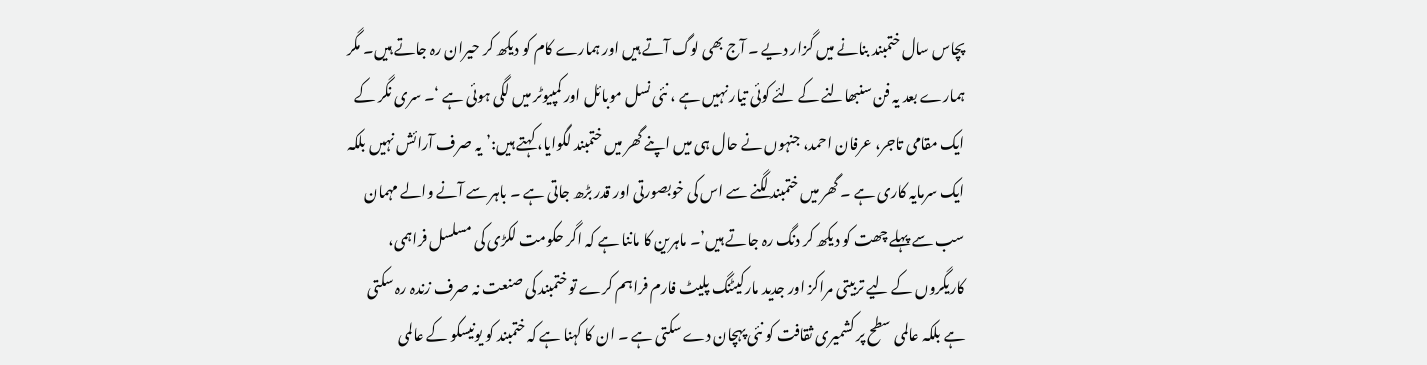پچاس سال ختمبند بنانے میں گزار دیے ۔ آج بھی لوگ آتے ہیں اور ہمارے کام کو دیکھ کر حیران رہ جاتے ہیں۔ مگر ہمارے بعد یہ فن سنبھالنے کے لئے کوئی تیار نہیں ہے ، نئی نسل موبائل اور کمپیوٹر میں لگی ہوئی ہے ‘۔ سری نگر کے ایک مقامی تاجر، عرفان احمد، جنہوں نے حال ہی میں اپنے گھر میں ختمبند لگوایا، کہتے ہیں:’یہ صرف آرائش نہیں بلکہ ایک سرمایہ کاری ہے ۔ گھر میں ختمبند لگنے سے اس کی خوبصورتی اور قدر بڑھ جاتی ہے ۔ باہر سے آنے والے مہمان سب سے پہلے چھت کو دیکھ کر دنگ رہ جاتے ہیں’۔ ماہرین کا ماننا ہے کہ اگر حکومت لکڑی کی مسلسل فراہمی، کاریگروں کے لیے تربیتی مراکز اور جدید مارکیٹنگ پلیٹ فارم فراہم کرے تو ختمبند کی صنعت نہ صرف زندہ رہ سکتی ہے بلکہ عالمی سطح پر کشمیری ثقافت کو نئی پہچان دے سکتی ہے ۔ ان کا کہنا ہے کہ ختمبند کو یونیسکو کے عالمی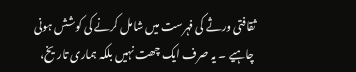ثقافتی ورثے کی فہرست میں شامل کرنے کی کوشش ہونی چاہیے ۔ یہ صرف ایک چھت نہیں بلکہ ہماری تاریخ،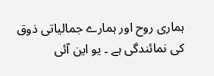ہماری روح اور ہمارے جمالیاتی ذوق کی نمائندگی ہے ۔ یو این آئی